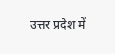उत्तर प्रदेश में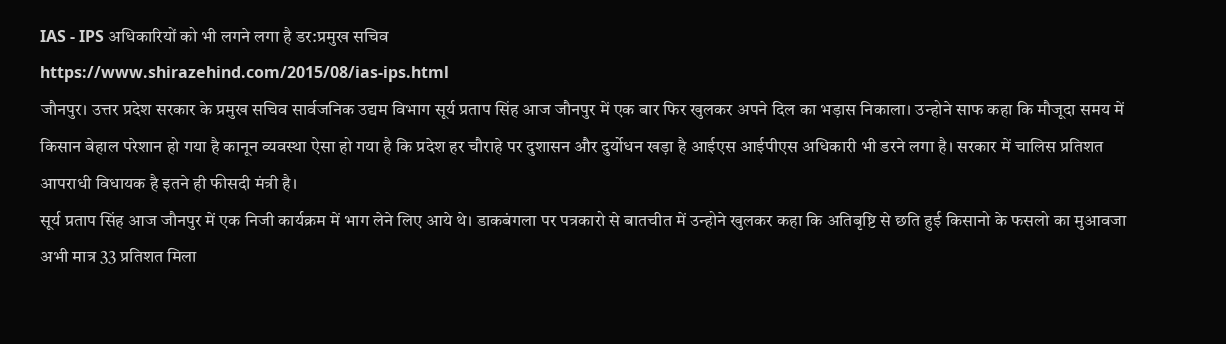IAS - IPS अधिकारियों को भी लगने लगा है डर:प्रमुख सचिव
https://www.shirazehind.com/2015/08/ias-ips.html
जौनपुर। उत्तर प्रदेश सरकार के प्रमुख सचिव सार्वजनिक उद्यम विभाग सूर्य प्रताप सिंह आज जौनपुर में एक बार फिर खुलकर अपने दिल का भड़ास निकाला। उन्होने साफ कहा कि मौजूदा समय में किसान बेहाल परेशान हो गया है कानून व्यवस्था ऐसा हो गया है कि प्रदेश हर चौराहे पर दुशासन और दुर्योधन खड़ा है आईएस आईपीएस अधिकारी भी डरने लगा है। सरकार में चालिस प्रतिशत आपराधी विधायक है इतने ही फीसदी मंत्री है।
सूर्य प्रताप सिंह आज जौनपुर में एक निजी कार्यक्रम में भाग लेने लिए आये थे। डाकबंगला पर पत्रकारो से बातचीत में उन्होने खुलकर कहा कि अतिबृष्टि से छति हुई किसानो के फसलो का मुआवजा अभी मात्र 33 प्रतिशत मिला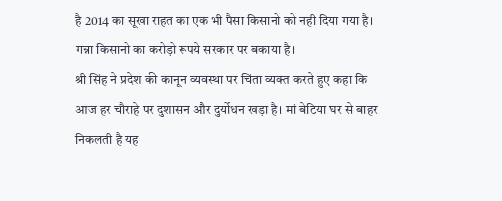है 2014 का सूखा राहत का एक भी पैसा किसानो को नही दिया गया है। गन्ना किसानो का करोड़ो रूपये सरकार पर बकाया है।
श्री सिंह ने प्रदेश की कानून व्यवस्था पर चिंता व्यक्त करते हुए कहा कि आज हर चौराहे पर दुशासन और दुर्योधन खड़ा है। मां बेटिया घर से बाहर निकलती है यह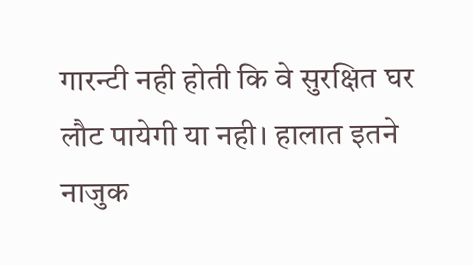गारन्टी नही होती कि वे सुरक्षित घर लौट पायेगी या नही। हालात इतने नाजुक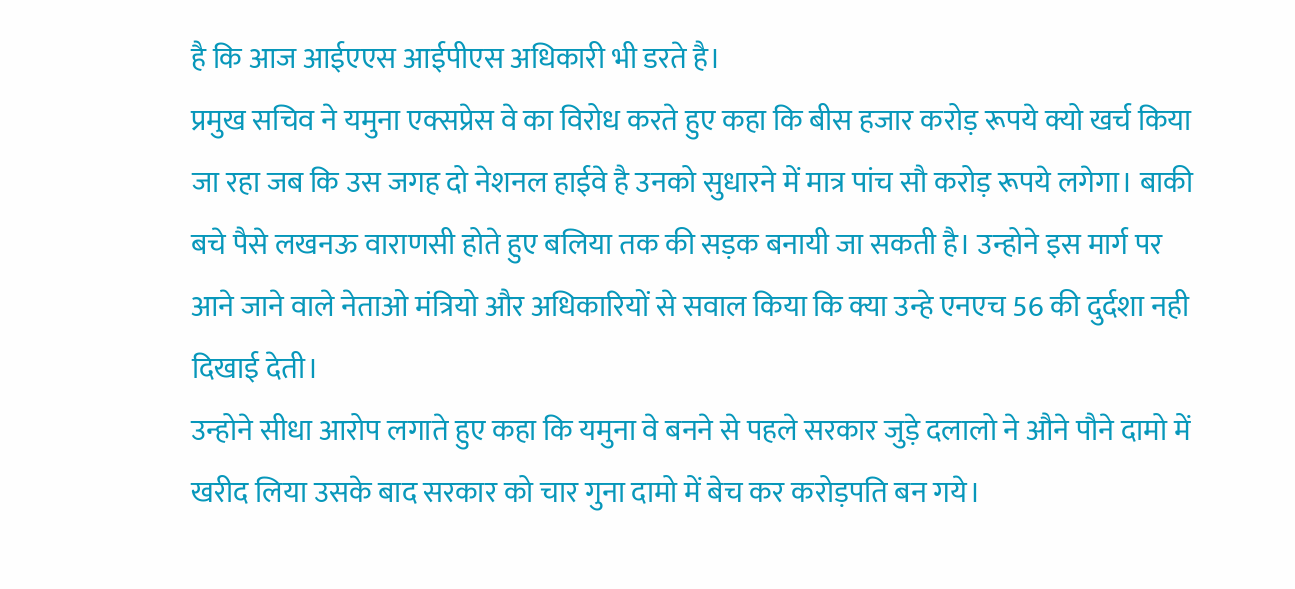है कि आज आईएएस आईपीएस अधिकारी भी डरते है।
प्रमुख सचिव ने यमुना एक्सप्रेस वे का विरोध करते हुए कहा कि बीस हजार करोड़ रूपये क्यो खर्च किया जा रहा जब कि उस जगह दो नेशनल हाईवे है उनको सुधारने में मात्र पांच सौ करोड़ रूपये लगेगा। बाकी बचे पैसे लखनऊ वाराणसी होते हुए बलिया तक की सड़क बनायी जा सकती है। उन्होने इस मार्ग पर आने जाने वाले नेताओ मंत्रियो और अधिकारियों से सवाल किया कि क्या उन्हे एनएच 56 की दुर्दशा नही दिखाई देती।
उन्होने सीधा आरोप लगाते हुए कहा कि यमुना वे बनने से पहले सरकार जुड़े दलालो ने औने पौने दामो में खरीद लिया उसके बाद सरकार को चार गुना दामो में बेच कर करोड़पति बन गये।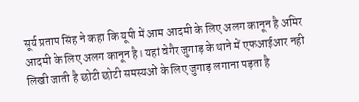सूर्य प्रताप सिंह ने कहा कि यूपी में आम आदमी के लिए अलग कानून है अमिर आदमी के लिए अलग कानून है। यहां वेगैर जुगाड़ के थाने में एफआईआर नही लिखी जाती है छोटी छोटी समस्यओं के लिए जुगाड़ लगाना पड़ता है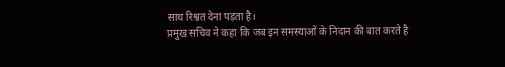साथ रिश्वत देना पड़ता है।
प्रमुख सचिव ने कहा कि जब इन समस्याओं के निदान की बात करते है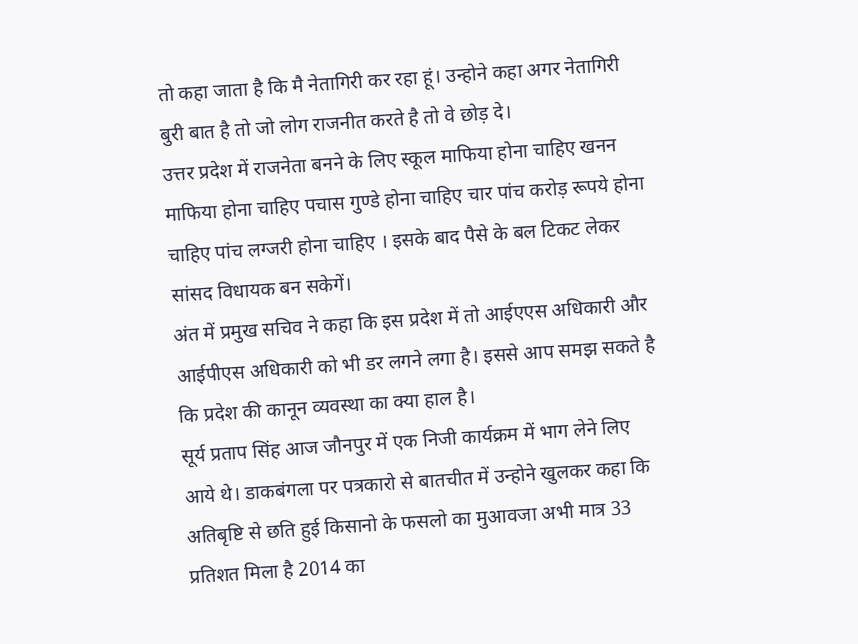तो कहा जाता है कि मै नेतागिरी कर रहा हूं। उन्होने कहा अगर नेतागिरी बुरी बात है तो जो लोग राजनीत करते है तो वे छोड़ दे।
उत्तर प्रदेश में राजनेता बनने के लिए स्कूल माफिया होना चाहिए खनन माफिया होना चाहिए पचास गुण्डे होना चाहिए चार पांच करोड़ रूपये होना चाहिए पांच लग्जरी होना चाहिए । इसके बाद पैसे के बल टिकट लेकर सांसद विधायक बन सकेगें।
अंत में प्रमुख सचिव ने कहा कि इस प्रदेश में तो आईएएस अधिकारी और आईपीएस अधिकारी को भी डर लगने लगा है। इससे आप समझ सकते है कि प्रदेश की कानून व्यवस्था का क्या हाल है।
सूर्य प्रताप सिंह आज जौनपुर में एक निजी कार्यक्रम में भाग लेने लिए आये थे। डाकबंगला पर पत्रकारो से बातचीत में उन्होने खुलकर कहा कि अतिबृष्टि से छति हुई किसानो के फसलो का मुआवजा अभी मात्र 33 प्रतिशत मिला है 2014 का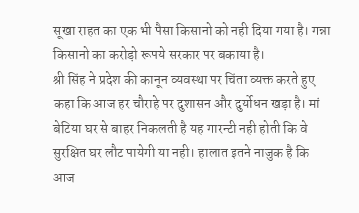सूखा राहत का एक भी पैसा किसानो को नही दिया गया है। गन्ना किसानो का करोड़ो रूपये सरकार पर बकाया है।
श्री सिंह ने प्रदेश की कानून व्यवस्था पर चिंता व्यक्त करते हुए कहा कि आज हर चौराहे पर दुशासन और दुर्योधन खड़ा है। मां बेटिया घर से बाहर निकलती है यह गारन्टी नही होती कि वे सुरक्षित घर लौट पायेगी या नही। हालात इतने नाजुक है कि आज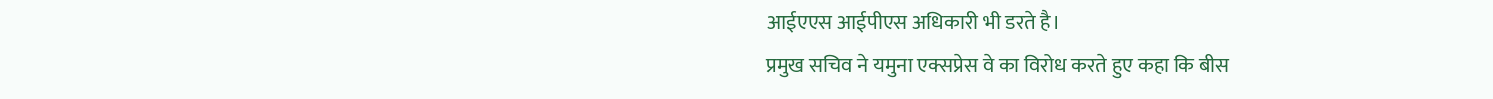आईएएस आईपीएस अधिकारी भी डरते है।
प्रमुख सचिव ने यमुना एक्सप्रेस वे का विरोध करते हुए कहा कि बीस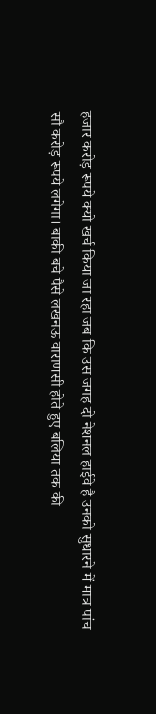हजार करोड़ रूपये क्यो खर्च किया जा रहा जब कि उस जगह दो नेशनल हाईवे है उनको सुधारने में मात्र पांच सौ करोड़ रूपये लगेगा। बाकी बचे पैसे लखनऊ वाराणसी होते हुए बलिया तक की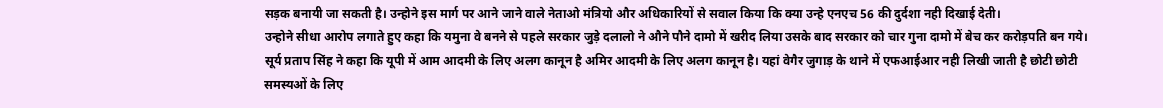सड़क बनायी जा सकती है। उन्होने इस मार्ग पर आने जाने वाले नेताओ मंत्रियो और अधिकारियों से सवाल किया कि क्या उन्हे एनएच 56 की दुर्दशा नही दिखाई देती।
उन्होने सीधा आरोप लगाते हुए कहा कि यमुना वे बनने से पहले सरकार जुड़े दलालो ने औने पौने दामो में खरीद लिया उसके बाद सरकार को चार गुना दामो में बेच कर करोड़पति बन गये।
सूर्य प्रताप सिंह ने कहा कि यूपी में आम आदमी के लिए अलग कानून है अमिर आदमी के लिए अलग कानून है। यहां वेगैर जुगाड़ के थाने में एफआईआर नही लिखी जाती है छोटी छोटी समस्यओं के लिए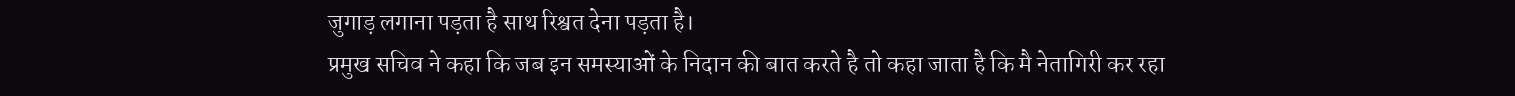जुगाड़ लगाना पड़ता है साथ रिश्वत देना पड़ता है।
प्रमुख सचिव ने कहा कि जब इन समस्याओं के निदान की बात करते है तो कहा जाता है कि मै नेतागिरी कर रहा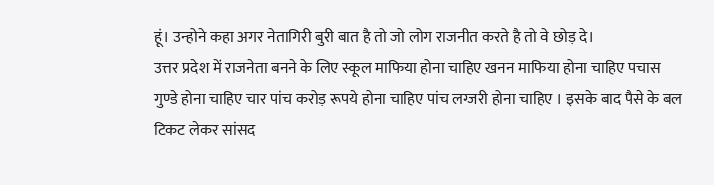हूं। उन्होने कहा अगर नेतागिरी बुरी बात है तो जो लोग राजनीत करते है तो वे छोड़ दे।
उत्तर प्रदेश में राजनेता बनने के लिए स्कूल माफिया होना चाहिए खनन माफिया होना चाहिए पचास गुण्डे होना चाहिए चार पांच करोड़ रूपये होना चाहिए पांच लग्जरी होना चाहिए । इसके बाद पैसे के बल टिकट लेकर सांसद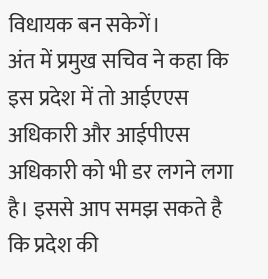विधायक बन सकेगें।
अंत में प्रमुख सचिव ने कहा कि इस प्रदेश में तो आईएएस अधिकारी और आईपीएस अधिकारी को भी डर लगने लगा है। इससे आप समझ सकते है कि प्रदेश की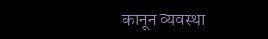कानून व्यवस्था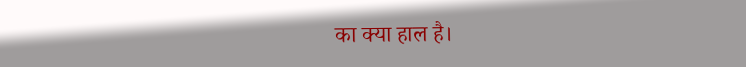का क्या हाल है।